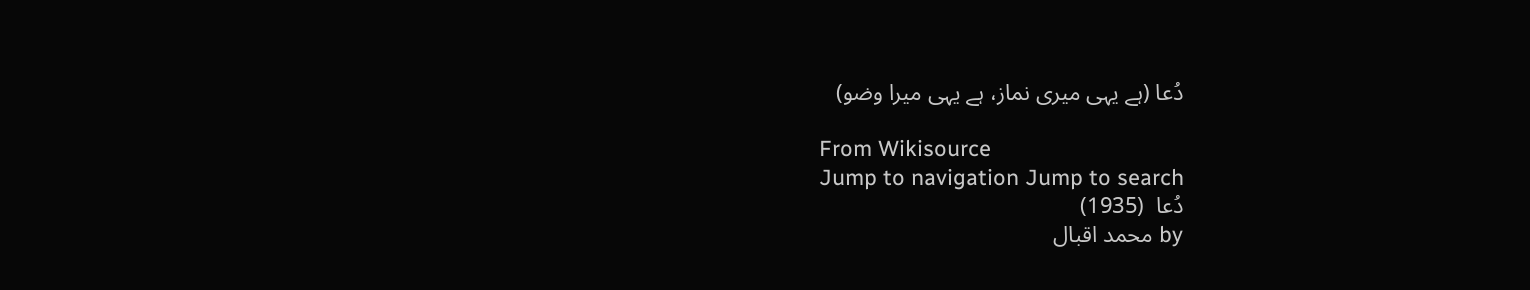دُعا (ہے یہی میری نماز، ہے یہی میرا وضو)

From Wikisource
Jump to navigation Jump to search
دُعا  (1935)
by محمد اقبال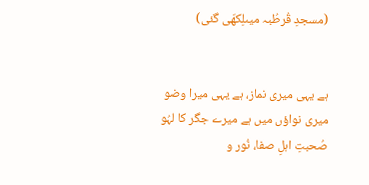(مسجدِ قُرطُبہ میںلِکھّی گئی)


ہے یہی میری نماز، ہے یہی میرا وضو
میری نواؤں میں ہے میرے جگر کا لہُو
صُحبتِ اہلِ صفا، نُور و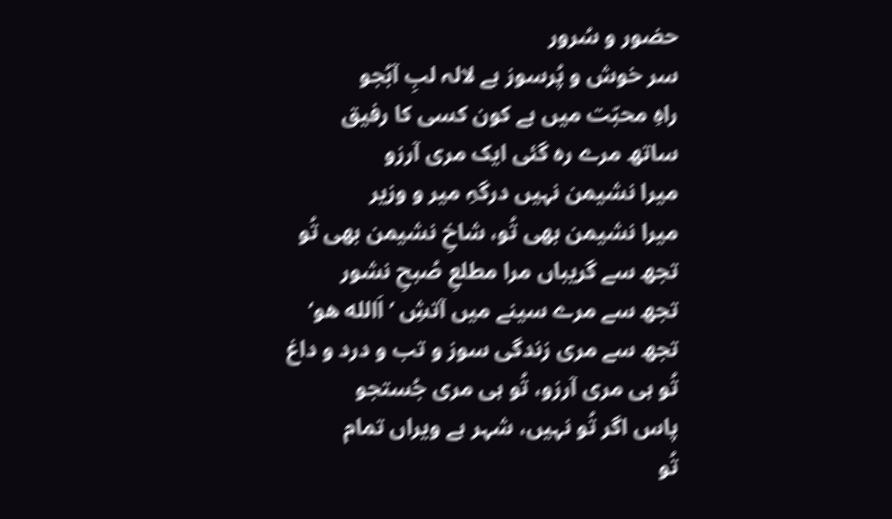حضور و سُرور
سر خوش و پُرسوز ہے لالہ لبِ آبُجو
راہِ محبّت میں ہے کون کسی کا رفیق
ساتھ مرے رہ گئی ایک مری آرزو
میرا نشیمن نہیں درگہِ میر و وزیر
میرا نشیمن بھی تُو، شاخِ نشیمن بھی تُو
تجھ سے گریباں مرا مطلعِ صُبحِ نشور
تجھ سے مرے سینے میں آتشِ ’اَالله ھو‘
تجھ سے مری زندگی سوز و تب و درد و داغ
تُو ہی مری آرزو، تُو ہی مری جُستجو
پاس اگر تُو نہیں، شہر ہے ویراں تمام
تُو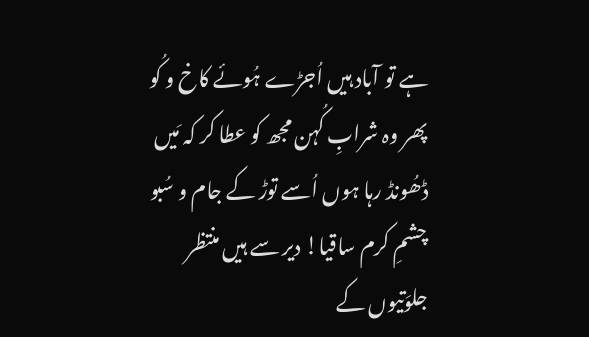ہے تو آباد ہیں اُجڑے ہُوئے کاخ و کُو
پھر وہ شرابِ کُہن مجھ کو عطا کر کہ مَیں
ڈھُونڈ رہا ہوں اُسے توڑ کے جام و سُبو
چشمِ کرم ساقیا! دیر سے ہیں منتظر
جلوَتیوں کے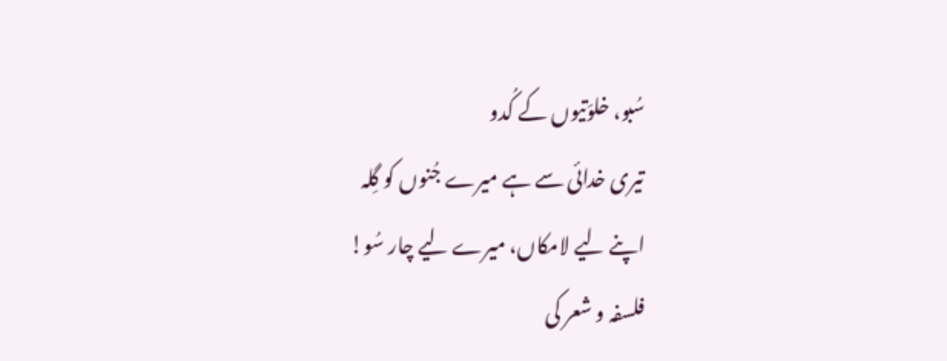سُبو، خلوَتیوں کے کُدو
تیری خدائی سے ہے میرے جُنوں کو گِلہ
اپنے لیے لامکاں، میرے لیے چار سُو!
فلسفہ و شعر کی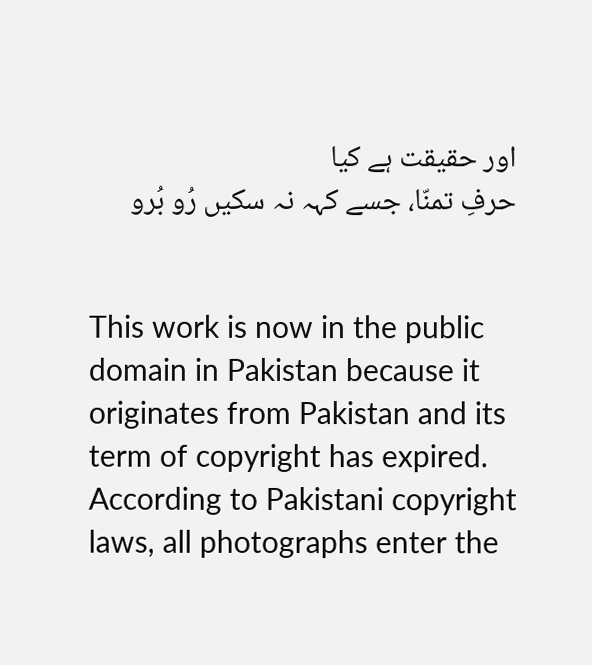اور حقیقت ہے کیا
حرفِ تمنّا، جسے کہہ نہ سکیں رُو بُرو


This work is now in the public domain in Pakistan because it originates from Pakistan and its term of copyright has expired. According to Pakistani copyright laws, all photographs enter the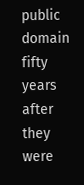public domain fifty years after they were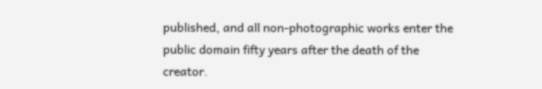published, and all non-photographic works enter the public domain fifty years after the death of the creator.